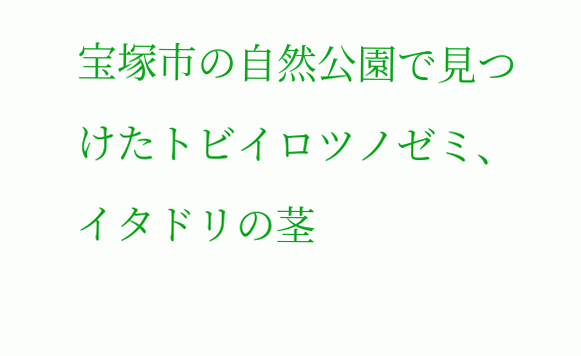宝塚市の自然公園で見つけたトビイロツノゼミ、イタドリの茎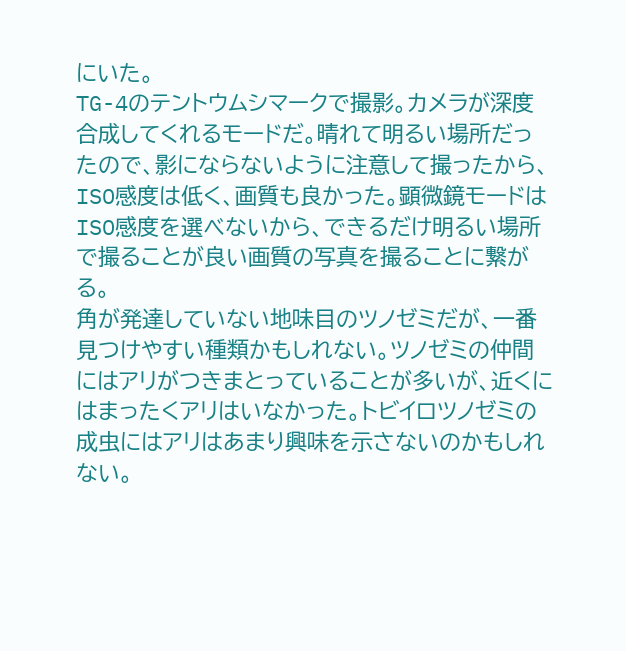にいた。
TG-4のテントウムシマークで撮影。カメラが深度合成してくれるモードだ。晴れて明るい場所だったので、影にならないように注意して撮ったから、ISO感度は低く、画質も良かった。顕微鏡モードはISO感度を選べないから、できるだけ明るい場所で撮ることが良い画質の写真を撮ることに繋がる。
角が発達していない地味目のツノゼミだが、一番見つけやすい種類かもしれない。ツノゼミの仲間にはアリがつきまとっていることが多いが、近くにはまったくアリはいなかった。トビイロツノゼミの成虫にはアリはあまり興味を示さないのかもしれない。